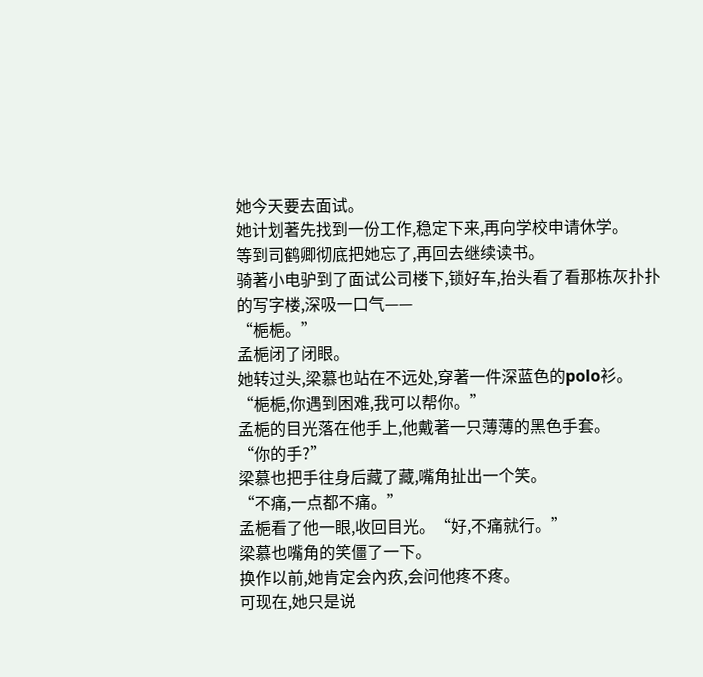她今天要去面试。
她计划著先找到一份工作,稳定下来,再向学校申请休学。
等到司鹤卿彻底把她忘了,再回去继续读书。
骑著小电驴到了面试公司楼下,锁好车,抬头看了看那栋灰扑扑的写字楼,深吸一口气——
“梔梔。”
孟梔闭了闭眼。
她转过头,梁慕也站在不远处,穿著一件深蓝色的polo衫。
“梔梔,你遇到困难,我可以帮你。”
孟梔的目光落在他手上,他戴著一只薄薄的黑色手套。
“你的手?”
梁慕也把手往身后藏了藏,嘴角扯出一个笑。
“不痛,一点都不痛。”
孟梔看了他一眼,收回目光。“好,不痛就行。”
梁慕也嘴角的笑僵了一下。
换作以前,她肯定会內疚,会问他疼不疼。
可现在,她只是说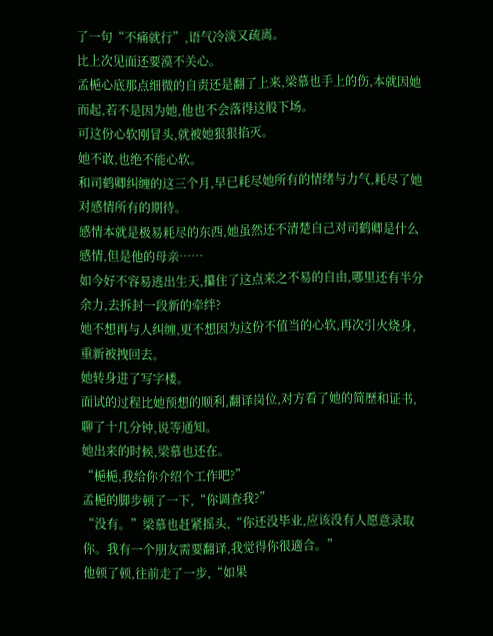了一句“不痛就行”,语气冷淡又疏离。
比上次见面还要漠不关心。
孟梔心底那点细微的自责还是翻了上来,梁慕也手上的伤,本就因她而起,若不是因为她,他也不会落得这般下场。
可这份心软刚冒头,就被她狠狠掐灭。
她不敢,也绝不能心软。
和司鹤卿纠缠的这三个月,早已耗尽她所有的情绪与力气,耗尽了她对感情所有的期待。
感情本就是极易耗尽的东西,她虽然还不清楚自己对司鹤卿是什么感情,但是他的母亲……
如今好不容易逃出生天,攥住了这点来之不易的自由,哪里还有半分余力,去拆封一段新的牵绊?
她不想再与人纠缠,更不想因为这份不值当的心软,再次引火烧身,重新被拽回去。
她转身进了写字楼。
面试的过程比她预想的顺利,翻译岗位,对方看了她的简歷和证书,聊了十几分钟,说等通知。
她出来的时候,梁慕也还在。
“梔梔,我给你介绍个工作吧?”
孟梔的脚步顿了一下,“你调查我?”
“没有。”梁慕也赶紧摇头,“你还没毕业,应该没有人愿意录取你。我有一个朋友需要翻译,我觉得你很適合。”
他顿了顿,往前走了一步,“如果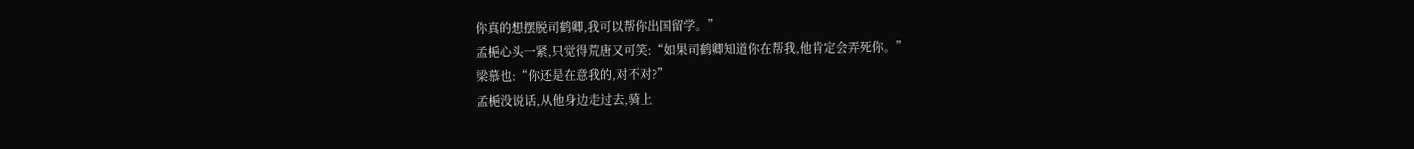你真的想摆脱司鹤卿,我可以帮你出国留学。”
孟梔心头一紧,只觉得荒唐又可笑:“如果司鹤卿知道你在帮我,他肯定会弄死你。”
梁慕也:“你还是在意我的,对不对?”
孟梔没说话,从他身边走过去,骑上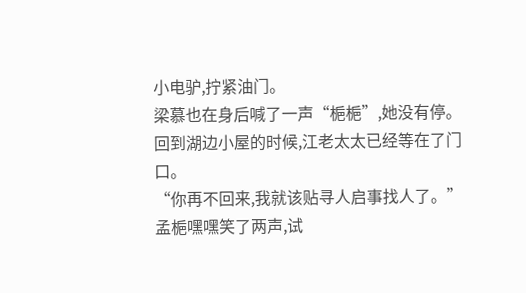小电驴,拧紧油门。
梁慕也在身后喊了一声“梔梔”,她没有停。
回到湖边小屋的时候,江老太太已经等在了门口。
“你再不回来,我就该贴寻人启事找人了。”
孟梔嘿嘿笑了两声,试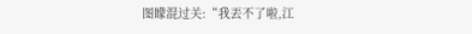图矇混过关:“我丟不了啦,江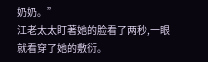奶奶。”
江老太太盯著她的脸看了两秒,一眼就看穿了她的敷衍。